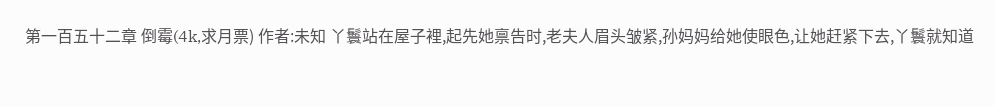第一百五十二章 倒霉(4k,求月票) 作者:未知 丫鬟站在屋子裡,起先她禀告时,老夫人眉头皱紧,孙妈妈给她使眼色,让她赶紧下去,丫鬟就知道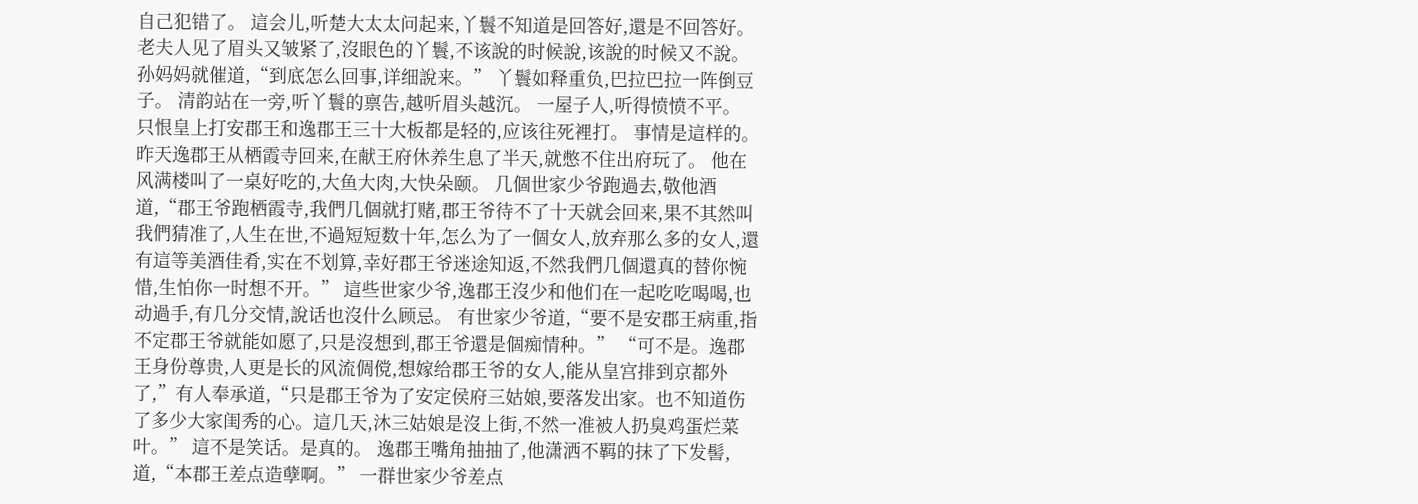自己犯错了。 這会儿,听楚大太太问起来,丫鬟不知道是回答好,還是不回答好。 老夫人见了眉头又皱紧了,沒眼色的丫鬟,不该說的时候說,该說的时候又不說。 孙妈妈就催道,“到底怎么回事,详细說来。” 丫鬟如释重负,巴拉巴拉一阵倒豆子。 清韵站在一旁,听丫鬟的禀告,越听眉头越沉。 一屋子人,听得愤愤不平。 只恨皇上打安郡王和逸郡王三十大板都是轻的,应该往死裡打。 事情是這样的。 昨天逸郡王从栖霞寺回来,在献王府休养生息了半天,就憋不住出府玩了。 他在风满楼叫了一桌好吃的,大鱼大肉,大快朵颐。 几個世家少爷跑過去,敬他酒道,“郡王爷跑栖霞寺,我們几個就打赌,郡王爷待不了十天就会回来,果不其然叫我們猜准了,人生在世,不過短短数十年,怎么为了一個女人,放弃那么多的女人,還有這等美酒佳肴,实在不划算,幸好郡王爷迷途知返,不然我們几個還真的替你惋惜,生怕你一时想不开。” 這些世家少爷,逸郡王沒少和他们在一起吃吃喝喝,也动過手,有几分交情,說话也沒什么顾忌。 有世家少爷道,“要不是安郡王病重,指不定郡王爷就能如愿了,只是沒想到,郡王爷還是個痴情种。” “可不是。逸郡王身份尊贵,人更是长的风流倜傥,想嫁给郡王爷的女人,能从皇宫排到京都外了,”有人奉承道,“只是郡王爷为了安定侯府三姑娘,要落发出家。也不知道伤了多少大家闺秀的心。這几天,沐三姑娘是沒上街,不然一准被人扔臭鸡蛋烂菜叶。” 這不是笑话。是真的。 逸郡王嘴角抽抽了,他潇洒不羁的抹了下发髻,道,“本郡王差点造孽啊。” 一群世家少爷差点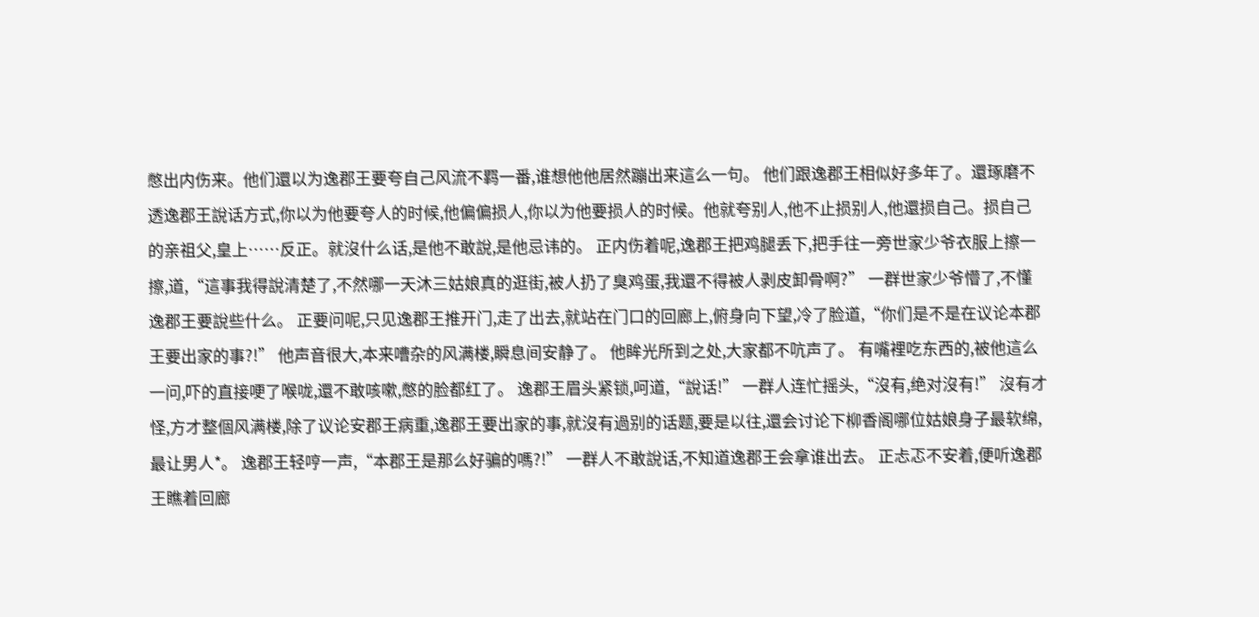憋出内伤来。他们還以为逸郡王要夸自己风流不羁一番,谁想他他居然蹦出来這么一句。 他们跟逸郡王相似好多年了。還琢磨不透逸郡王說话方式,你以为他要夸人的时候,他偏偏损人,你以为他要损人的时候。他就夸别人,他不止损别人,他還损自己。损自己的亲祖父,皇上……反正。就沒什么话,是他不敢說,是他忌讳的。 正内伤着呢,逸郡王把鸡腿丢下,把手往一旁世家少爷衣服上擦一擦,道,“這事我得說清楚了,不然哪一天沐三姑娘真的逛街,被人扔了臭鸡蛋,我還不得被人剥皮卸骨啊?” 一群世家少爷懵了,不懂逸郡王要說些什么。 正要问呢,只见逸郡王推开门,走了出去,就站在门口的回廊上,俯身向下望,冷了脸道,“你们是不是在议论本郡王要出家的事?!” 他声音很大,本来嘈杂的风满楼,瞬息间安静了。 他眸光所到之处,大家都不吭声了。 有嘴裡吃东西的,被他這么一问,吓的直接哽了喉咙,還不敢咳嗽,憋的脸都红了。 逸郡王眉头紧锁,呵道,“說话!” 一群人连忙摇头,“沒有,绝对沒有!” 沒有才怪,方才整個风满楼,除了议论安郡王病重,逸郡王要出家的事,就沒有過别的话题,要是以往,還会讨论下柳香阁哪位姑娘身子最软绵,最让男人*。 逸郡王轻哼一声,“本郡王是那么好骗的嗎?!” 一群人不敢說话,不知道逸郡王会拿谁出去。 正忐忑不安着,便听逸郡王瞧着回廊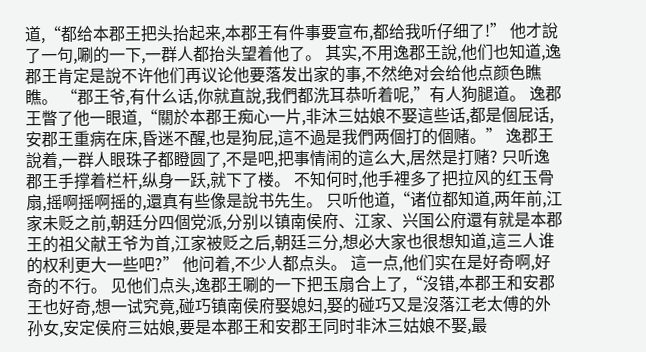道,“都给本郡王把头抬起来,本郡王有件事要宣布,都给我听仔细了!” 他才說了一句,唰的一下,一群人都抬头望着他了。 其实,不用逸郡王說,他们也知道,逸郡王肯定是說不许他们再议论他要落发出家的事,不然绝对会给他点颜色瞧瞧。 “郡王爷,有什么话,你就直說,我們都洗耳恭听着呢,”有人狗腿道。 逸郡王瞥了他一眼道,“關於本郡王痴心一片,非沐三姑娘不娶這些话,都是個屁话,安郡王重病在床,昏迷不醒,也是狗屁,這不過是我們两個打的個赌。” 逸郡王說着,一群人眼珠子都瞪圆了,不是吧,把事情闹的這么大,居然是打赌? 只听逸郡王手撑着栏杆,纵身一跃,就下了楼。 不知何时,他手裡多了把拉风的红玉骨扇,摇啊摇啊摇的,還真有些像是說书先生。 只听他道,“诸位都知道,两年前,江家未贬之前,朝廷分四個党派,分别以镇南侯府、江家、兴国公府還有就是本郡王的祖父献王爷为首,江家被贬之后,朝廷三分,想必大家也很想知道,這三人谁的权利更大一些吧?” 他问着,不少人都点头。 這一点,他们实在是好奇啊,好奇的不行。 见他们点头,逸郡王唰的一下把玉扇合上了,“沒错,本郡王和安郡王也好奇,想一试究竟,碰巧镇南侯府娶媳妇,娶的碰巧又是沒落江老太傅的外孙女,安定侯府三姑娘,要是本郡王和安郡王同时非沐三姑娘不娶,最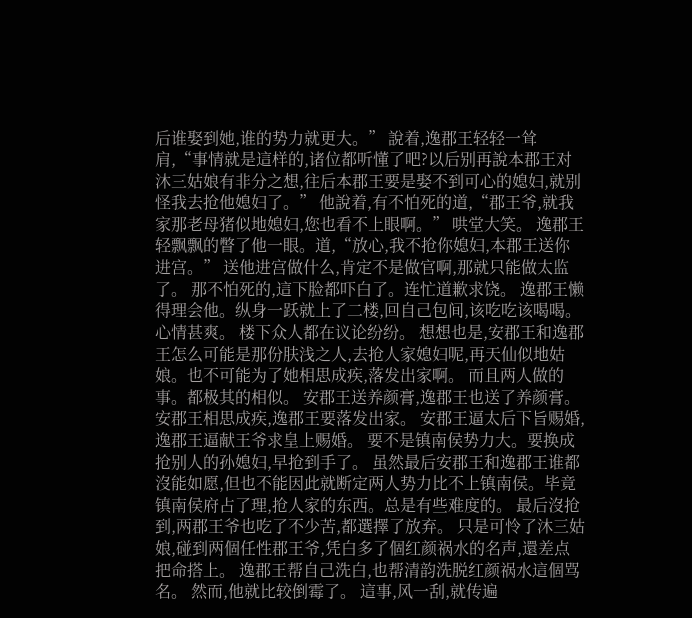后谁娶到她,谁的势力就更大。” 說着,逸郡王轻轻一耸肩,“事情就是這样的,诸位都听懂了吧?以后别再說本郡王对沐三姑娘有非分之想,往后本郡王要是娶不到可心的媳妇,就别怪我去抢他媳妇了。” 他說着,有不怕死的道,“郡王爷,就我家那老母猪似地媳妇,您也看不上眼啊。” 哄堂大笑。 逸郡王轻飘飘的瞥了他一眼。道,“放心,我不抢你媳妇,本郡王送你进宫。” 送他进宫做什么,肯定不是做官啊,那就只能做太监了。 那不怕死的,這下脸都吓白了。连忙道歉求饶。 逸郡王懒得理会他。纵身一跃就上了二楼,回自己包间,该吃吃该喝喝。心情甚爽。 楼下众人都在议论纷纷。 想想也是,安郡王和逸郡王怎么可能是那份肤浅之人,去抢人家媳妇呢,再天仙似地姑娘。也不可能为了她相思成疾,落发出家啊。 而且两人做的事。都极其的相似。 安郡王送养颜膏,逸郡王也送了养颜膏。 安郡王相思成疾,逸郡王要落发出家。 安郡王逼太后下旨赐婚,逸郡王逼献王爷求皇上赐婚。 要不是镇南侯势力大。要换成抢别人的孙媳妇,早抢到手了。 虽然最后安郡王和逸郡王谁都沒能如愿,但也不能因此就断定两人势力比不上镇南侯。毕竟镇南侯府占了理,抢人家的东西。总是有些难度的。 最后沒抢到,两郡王爷也吃了不少苦,都選擇了放弃。 只是可怜了沐三姑娘,碰到两個任性郡王爷,凭白多了個红颜祸水的名声,還差点把命搭上。 逸郡王帮自己洗白,也帮清韵洗脱红颜祸水這個骂名。 然而,他就比较倒霉了。 這事,风一刮,就传遍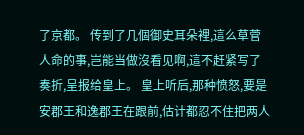了京都。 传到了几個御史耳朵裡,這么草菅人命的事,岂能当做沒看见啊,這不赶紧写了奏折,呈报给皇上。 皇上听后,那种愤怒,要是安郡王和逸郡王在跟前,估计都忍不住把两人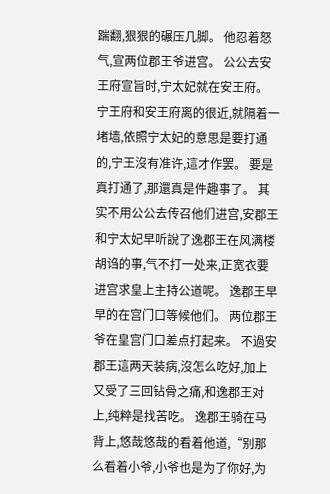踹翻,狠狠的碾压几脚。 他忍着怒气,宣两位郡王爷进宫。 公公去安王府宣旨时,宁太妃就在安王府。 宁王府和安王府离的很近,就隔着一堵墙,依照宁太妃的意思是要打通的,宁王沒有准许,這才作罢。 要是真打通了,那還真是件趣事了。 其实不用公公去传召他们进宫,安郡王和宁太妃早听說了逸郡王在风满楼胡诌的事,气不打一处来,正宽衣要进宫求皇上主持公道呢。 逸郡王早早的在宫门口等候他们。 两位郡王爷在皇宫门口差点打起来。 不過安郡王這两天装病,沒怎么吃好,加上又受了三回钻骨之痛,和逸郡王对上,纯粹是找苦吃。 逸郡王骑在马背上,悠哉悠哉的看着他道,“别那么看着小爷,小爷也是为了你好,为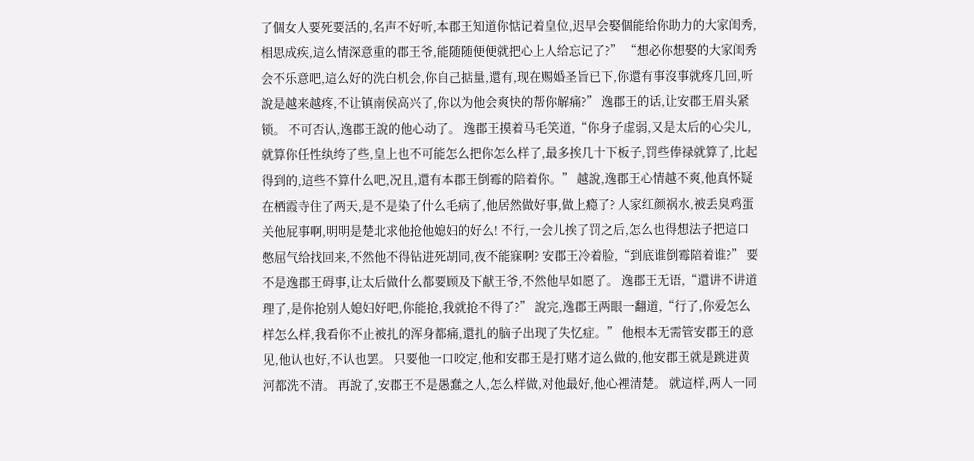了個女人要死要活的,名声不好听,本郡王知道你惦记着皇位,迟早会娶個能给你助力的大家闺秀,相思成疾,這么情深意重的郡王爷,能随随便便就把心上人给忘记了?” “想必你想娶的大家闺秀会不乐意吧,這么好的洗白机会,你自己掂量,還有,现在赐婚圣旨已下,你還有事沒事就疼几回,听說是越来越疼,不让镇南侯高兴了,你以为他会爽快的帮你解痛?” 逸郡王的话,让安郡王眉头紧锁。 不可否认,逸郡王說的他心动了。 逸郡王摸着马毛笑道,“你身子虚弱,又是太后的心尖儿,就算你任性纨绔了些,皇上也不可能怎么把你怎么样了,最多挨几十下板子,罚些俸禄就算了,比起得到的,這些不算什么吧,况且,還有本郡王倒霉的陪着你。” 越說,逸郡王心情越不爽,他真怀疑在栖霞寺住了两天,是不是染了什么毛病了,他居然做好事,做上瘾了? 人家红颜祸水,被丢臭鸡蛋关他屁事啊,明明是楚北求他抢他媳妇的好么! 不行,一会儿挨了罚之后,怎么也得想法子把這口憋屈气给找回来,不然他不得钻进死胡同,夜不能寐啊? 安郡王冷着脸,“到底谁倒霉陪着谁?” 要不是逸郡王碍事,让太后做什么都要顾及下献王爷,不然他早如愿了。 逸郡王无语,“還讲不讲道理了,是你抢别人媳妇好吧,你能抢,我就抢不得了?” 說完,逸郡王两眼一翻道,“行了,你爱怎么样怎么样,我看你不止被扎的浑身都痛,還扎的脑子出现了失忆症。” 他根本无需管安郡王的意见,他认也好,不认也罢。 只要他一口咬定,他和安郡王是打赌才這么做的,他安郡王就是跳进黄河都洗不清。 再說了,安郡王不是愚蠢之人,怎么样做,对他最好,他心裡清楚。 就這样,两人一同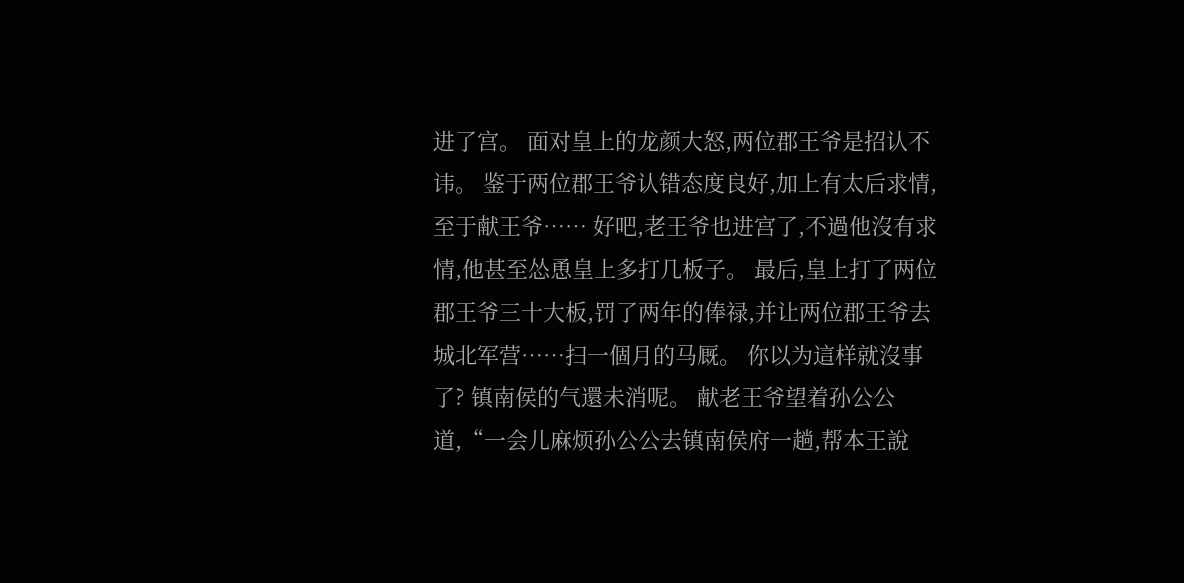进了宫。 面对皇上的龙颜大怒,两位郡王爷是招认不讳。 鉴于两位郡王爷认错态度良好,加上有太后求情,至于献王爷…… 好吧,老王爷也进宫了,不過他沒有求情,他甚至怂恿皇上多打几板子。 最后,皇上打了两位郡王爷三十大板,罚了两年的俸禄,并让两位郡王爷去城北军营……扫一個月的马厩。 你以为這样就沒事了? 镇南侯的气還未消呢。 献老王爷望着孙公公道,“一会儿麻烦孙公公去镇南侯府一趟,帮本王說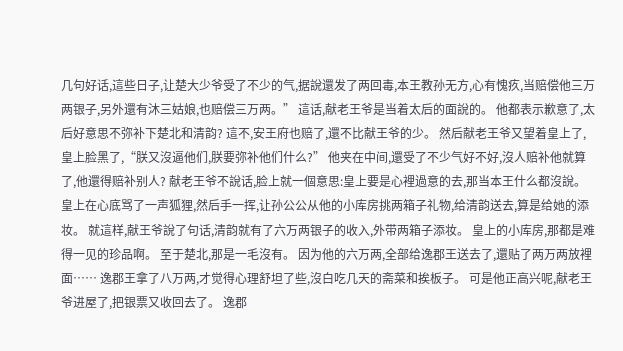几句好话,這些日子,让楚大少爷受了不少的气,据說還发了两回毒,本王教孙无方,心有愧疚,当赔偿他三万两银子,另外還有沐三姑娘,也赔偿三万两。” 這话,献老王爷是当着太后的面說的。 他都表示歉意了,太后好意思不弥补下楚北和清韵? 這不,安王府也赔了,還不比献王爷的少。 然后献老王爷又望着皇上了,皇上脸黑了,“朕又沒逼他们,朕要弥补他们什么?” 他夹在中间,還受了不少气好不好,沒人赔补他就算了,他還得赔补别人? 献老王爷不說话,脸上就一個意思:皇上要是心裡過意的去,那当本王什么都沒說。 皇上在心底骂了一声狐狸,然后手一挥,让孙公公从他的小库房挑两箱子礼物,给清韵送去,算是给她的添妆。 就這样,献王爷說了句话,清韵就有了六万两银子的收入,外带两箱子添妆。 皇上的小库房,那都是难得一见的珍品啊。 至于楚北,那是一毛沒有。 因为他的六万两,全部给逸郡王送去了,還贴了两万两放裡面…… 逸郡王拿了八万两,才觉得心理舒坦了些,沒白吃几天的斋菜和挨板子。 可是他正高兴呢,献老王爷进屋了,把银票又收回去了。 逸郡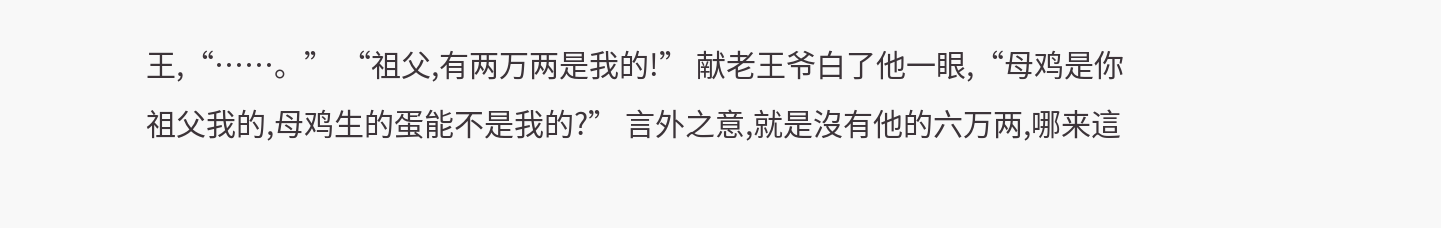王,“……。” “祖父,有两万两是我的!” 献老王爷白了他一眼,“母鸡是你祖父我的,母鸡生的蛋能不是我的?” 言外之意,就是沒有他的六万两,哪来這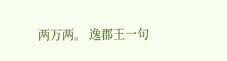两万两。 逸郡王一句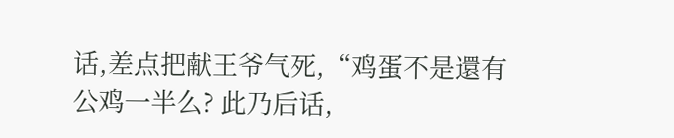话,差点把献王爷气死,“鸡蛋不是還有公鸡一半么? 此乃后话,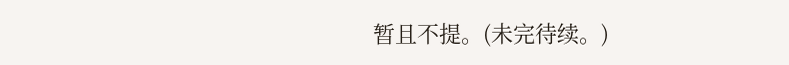暂且不提。(未完待续。)